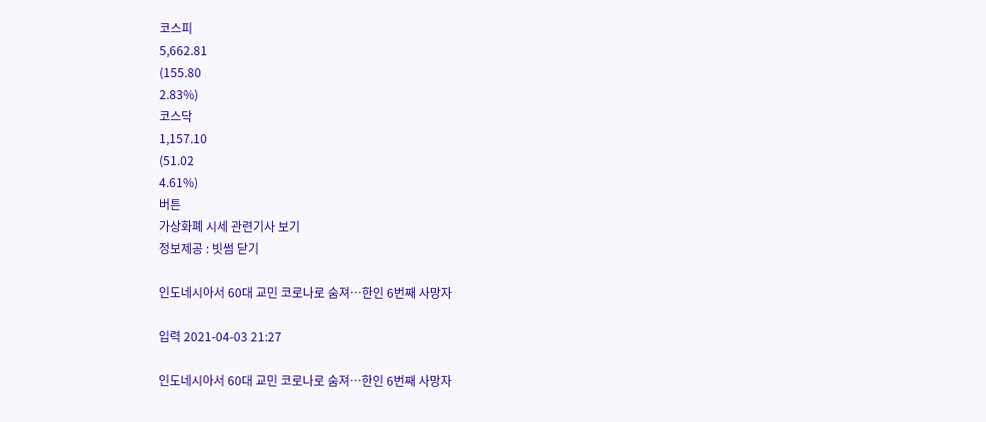코스피
5,662.81
(155.80
2.83%)
코스닥
1,157.10
(51.02
4.61%)
버튼
가상화폐 시세 관련기사 보기
정보제공 : 빗썸 닫기

인도네시아서 60대 교민 코로나로 숨져…한인 6번째 사망자

입력 2021-04-03 21:27

인도네시아서 60대 교민 코로나로 숨져…한인 6번째 사망자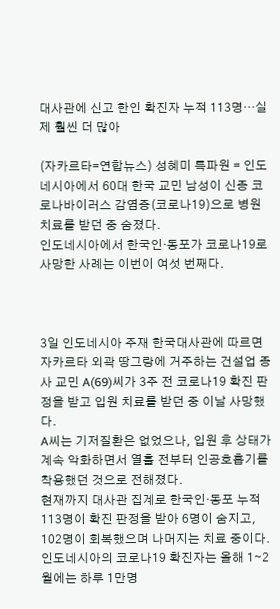대사관에 신고 한인 확진자 누적 113명…실제 훨씬 더 많아

(자카르타=연합뉴스) 성혜미 특파원 = 인도네시아에서 60대 한국 교민 남성이 신종 코로나바이러스 감염증(코로나19)으로 병원 치료를 받던 중 숨졌다.
인도네시아에서 한국인·동포가 코로나19로 사망한 사례는 이번이 여섯 번째다.



3일 인도네시아 주재 한국대사관에 따르면 자카르타 외곽 땅그랑에 거주하는 건설업 종사 교민 A(69)씨가 3주 전 코로나19 확진 판정을 받고 입원 치료를 받던 중 이날 사망했다.
A씨는 기저질환은 없었으나, 입원 후 상태가 계속 악화하면서 열흘 전부터 인공호흡기를 착용했던 것으로 전해졌다.
현재까지 대사관 집계로 한국인·동포 누적 113명이 확진 판정을 받아 6명이 숨지고, 102명이 회복했으며 나머지는 치료 중이다.
인도네시아의 코로나19 확진자는 올해 1∼2월에는 하루 1만명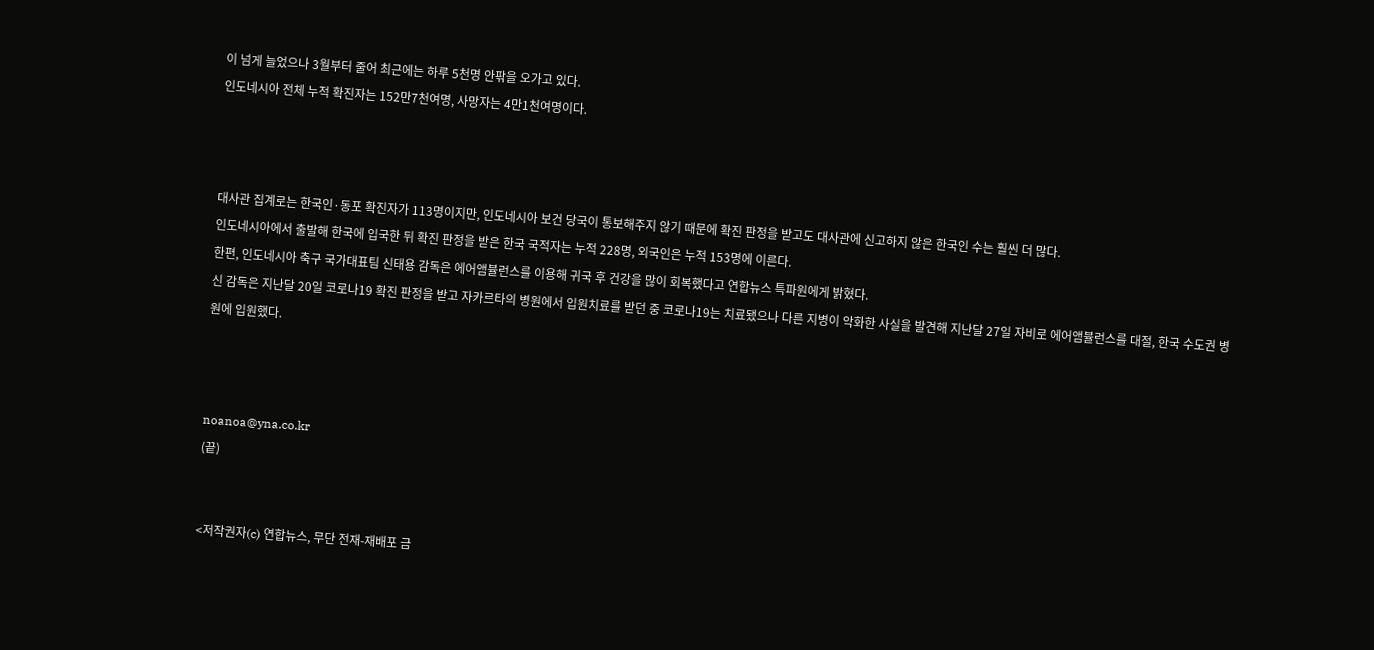이 넘게 늘었으나 3월부터 줄어 최근에는 하루 5천명 안팎을 오가고 있다.
인도네시아 전체 누적 확진자는 152만7천여명, 사망자는 4만1천여명이다.



대사관 집계로는 한국인·동포 확진자가 113명이지만, 인도네시아 보건 당국이 통보해주지 않기 때문에 확진 판정을 받고도 대사관에 신고하지 않은 한국인 수는 훨씬 더 많다.
인도네시아에서 출발해 한국에 입국한 뒤 확진 판정을 받은 한국 국적자는 누적 228명, 외국인은 누적 153명에 이른다.
한편, 인도네시아 축구 국가대표팀 신태용 감독은 에어앰뷸런스를 이용해 귀국 후 건강을 많이 회복했다고 연합뉴스 특파원에게 밝혔다.
신 감독은 지난달 20일 코로나19 확진 판정을 받고 자카르타의 병원에서 입원치료를 받던 중 코로나19는 치료됐으나 다른 지병이 악화한 사실을 발견해 지난달 27일 자비로 에어앰뷸런스를 대절, 한국 수도권 병원에 입원했다.



noanoa@yna.co.kr
(끝)


<저작권자(c) 연합뉴스, 무단 전재-재배포 금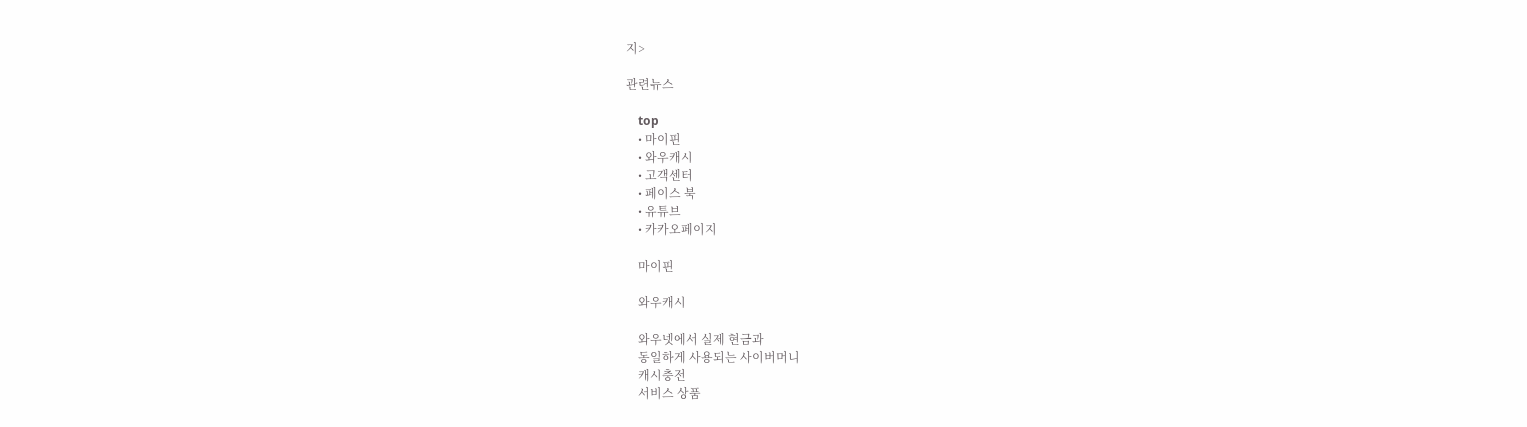지>

관련뉴스

    top
    • 마이핀
    • 와우캐시
    • 고객센터
    • 페이스 북
    • 유튜브
    • 카카오페이지

    마이핀

    와우캐시

    와우넷에서 실제 현금과
    동일하게 사용되는 사이버머니
    캐시충전
    서비스 상품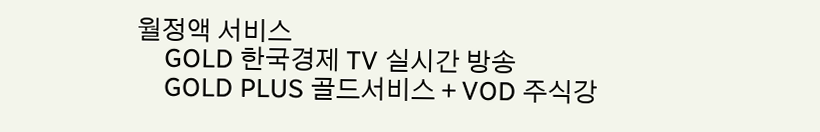월정액 서비스
    GOLD 한국경제 TV 실시간 방송
    GOLD PLUS 골드서비스 + VOD 주식강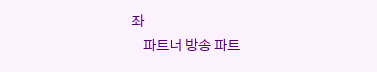좌
    파트너 방송 파트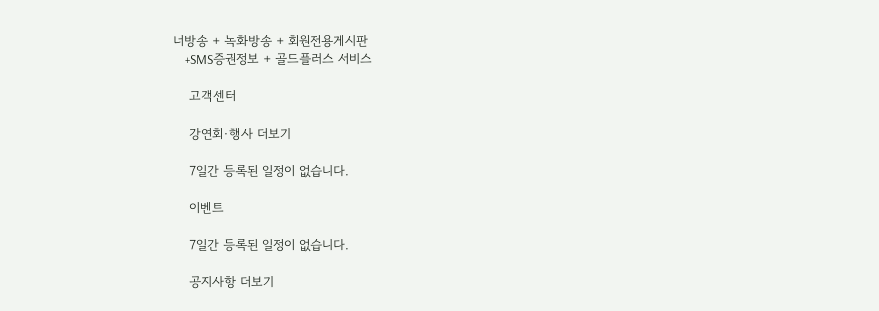너방송 + 녹화방송 + 회원전용게시판
    +SMS증권정보 + 골드플러스 서비스

    고객센터

    강연회·행사 더보기

    7일간 등록된 일정이 없습니다.

    이벤트

    7일간 등록된 일정이 없습니다.

    공지사항 더보기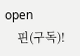open
    핀(구독)!